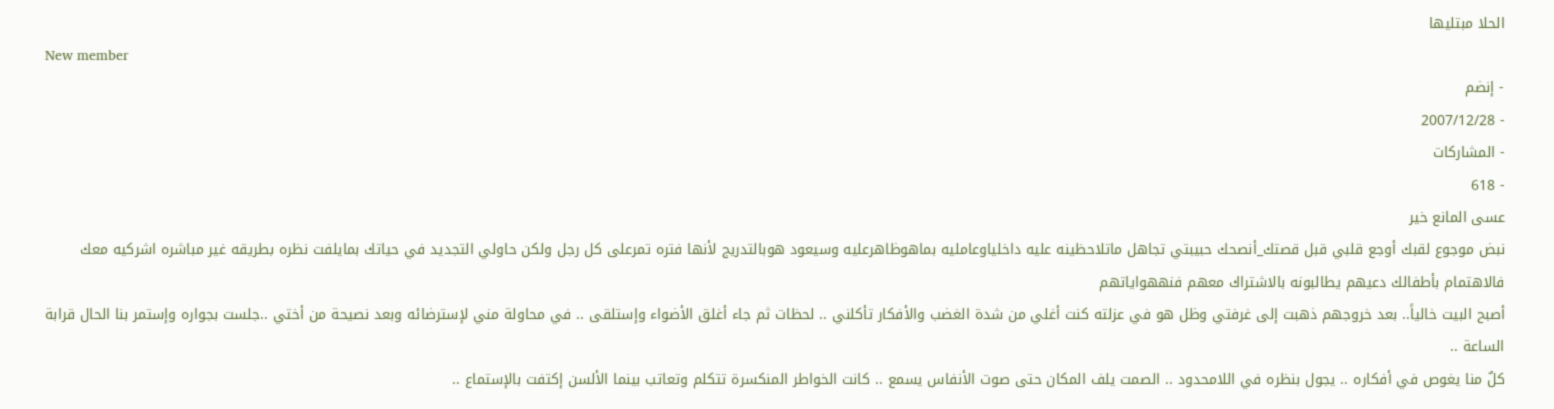الحلا مبتليها
New member
- إنضم
- 2007/12/28
- المشاركات
- 618
عسى المانع خير
نبض موجوع لقبك أوجع قلبي قبل قصتك_أنصحك حبيبتي تجاهل ماتلاحظينه عليه داخلياوعامليه بماهوظاهرعليه وسيعود هوبالتدريج لأنها فتره تمرعلى كل رجل ولكن حاولي التجديد في حياتك بمايلفت نظره بطريقه غير مباشره اشركيه معك فالاهتمام بأطفالك دعيهم يطالبونه بالاشتراك معهم فنههواياتهم
أصبح البيت خالياً.. بعد خروجهم ذهبت إلى غرفتي وظل هو في عزلته كنت أغلي من شدة الغضب والأفكار تأكلني .. لحظات ثم جاء أغلق الأضواء وإستلقى .. في محاولة مني لإسترضائه وبعد نصيحة من أختي ..جلست بجواره وإستمر بنا الحال قرابة الساعة ..
كلٌ منا يغوص في أفكاره .. يجول بنظره في اللامحدود .. الصمت يلف المكان حتى صوت الأنفاس يسمع .. كانت الخواطر المنكسرة تتكلم وتعاتب بينما الألسن إكتفت بالإستماع ..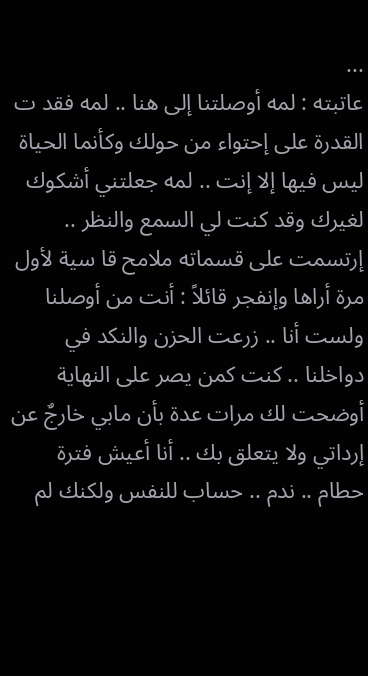...
عاتبته : لمه أوصلتنا إلى هنا .. لمه فقد ت القدرة على إحتواء من حولك وكأنما الحياة ليس فيها إلا إنت .. لمه جعلتني أشكوك لغيرك وقد كنت لي السمع والنظر .. إرتسمت على قسماته ملامح قا سية لأول مرة أراها وإنفجر قائلاً : أنت من أوصلنا ولست أنا .. زرعت الحزن والنكد في دواخلنا .. كنت كمن يصر على النهاية أوضحت لك مرات عدة بأن مابي خارجٌ عن إرداتي ولا يتعلق بك .. أنا أعيش فترة حطام .. ندم .. حساب للنفس ولكنك لم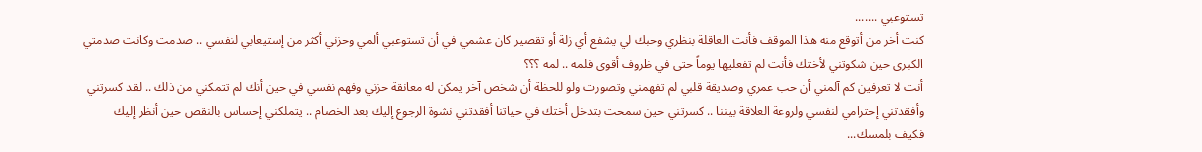تستوعبي .......
كنت أخر من أتوقع منه هذا الموقف فأنت العاقلة بنظري وحبك لي يشفع أي زلة أو تقصير كان عشمي في أن تستوعبي ألمي وحزني أكثر من إستيعابي لنفسي .. صدمت وكانت صدمتي الكبرى حين شكوتني لأختك فأنت لم تفعليها يوماً حتى في ظروف أقوى فلمه .. لمه ؟؟؟
أنت لا تعرفين كم آلمني أن حب عمري وصديقة قلبي لم تفهمني وتصورت ولو للحظة أن شخص آخر يمكن له معانقة حزني وفهم نفسي في حين أنك لم تتمكني من ذلك .. لقد كسرتني وأفقدتني إحترامي لنفسي ولروعة العلاقة بيننا .. كسرتني حين سمحت بتدخل أختك في حياتنا أفقدتني نشوة الرجوع إليك بعد الخصام .. يتملكني إحساس بالنقص حين أنظر إليك فكيف بلمسك...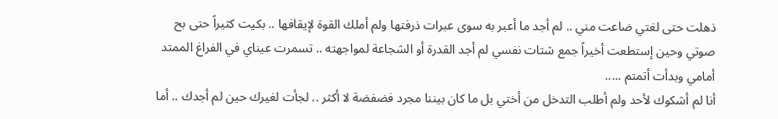ذهلت حتى لغتي ضاعت مني .. لم أجد ما أعبر به سوى عبرات ذرفتها ولم أملك القوة لإيقافها .. بكيت كثيراً حتى بح صوتي وحين إستطعت أخيراً جمع شتات نفسي لم أجد القدرة أو الشجاعة لمواجهته .. تسمرت عيناي في الفراغ الممتد أمامي وبدأت أتمتم .....
أنا لم أشكوك لأحد ولم أطلب التدخل من أختي بل ما كان بيننا مجرد فضفضة لا أكثر .. لجأت لغيرك حين لم أجدك .. أما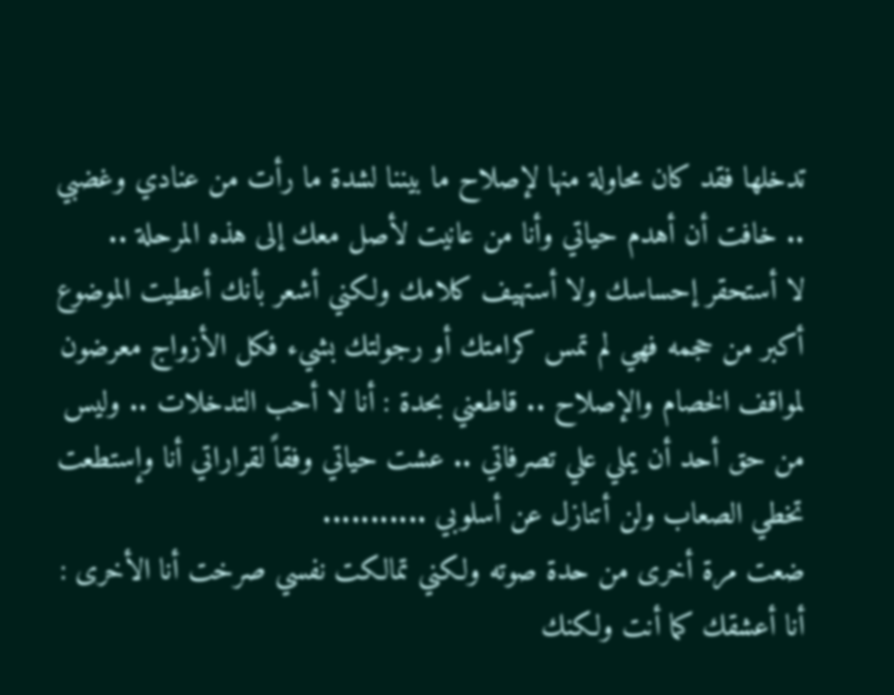تدخلها فقد كان محاولة منها لإصلاح ما بيننا لشدة ما رأت من عنادي وغضبي .. خافت أن أهدم حياتي وأنا من عانيت لأصل معك إلى هذه المرحلة ..
لا أستحقر إحساسك ولا أستهيف كلامك ولكني أشعر بأنك أعطيت الموضوع أكبر من حجمه فهي لم تمس كرامتك أو رجولتك بشيء فكل الأزواج معرضون لمواقف الخصام والإصلاح .. قاطعني بحدة : أنا لا أحب التدخلات .. وليس من حق أحد أن يملي علي تصرفاتي .. عشت حياتي وفقاً لقراراتي أنا وإستطعت تخطي الصعاب ولن أتنازل عن أسلوبي ...........
ضعت مرة أخرى من حدة صوته ولكني تمالكت نفسي صرخت أنا الأخرى : أنا أعشقك كما أنت ولكنك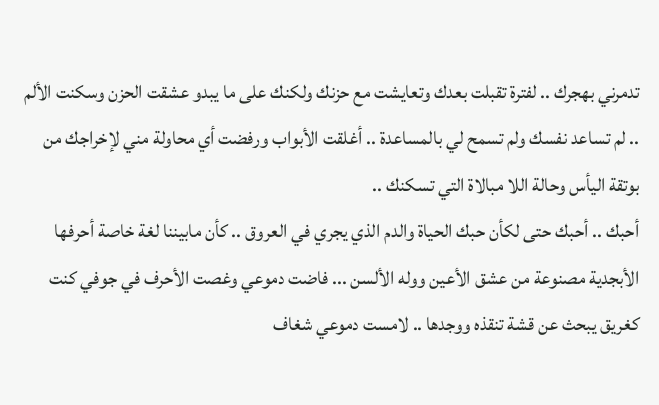تدمرني بهجرك .. لفترة تقبلت بعدك وتعايشت مع حزنك ولكنك على ما يبدو عشقت الحزن وسكنت الألم .. لم تساعد نفسك ولم تسمح لي بالمساعدة .. أغلقت الأبواب ورفضت أي محاولة مني لإخراجك من بوتقة اليأس وحالة اللا مبالاة التي تسكنك ..
أحبك .. أحبك حتى لكأن حبك الحياة والدم الذي يجري في العروق .. كأن مابيننا لغة خاصة أحرفها الأبجدية مصنوعة من عشق الأعين ووله الألسن ... فاضت دموعي وغصت الأحرف في جوفي كنت كغريق يبحث عن قشة تنقذه ووجدها .. لامست دموعي شغاف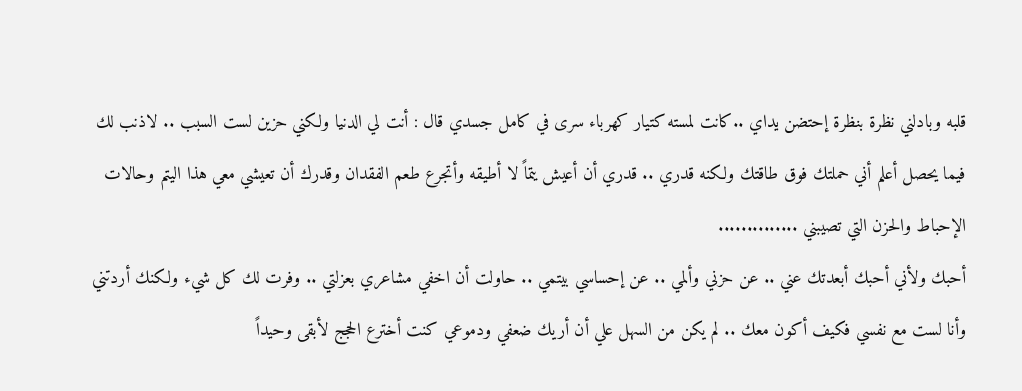قلبه وبادلني نظرة بنظرة إحتضن يداي ..كانت لمسته كتيار كهرباء سرى في كامل جسدي قال : أنت لي الدنيا ولكني حزين لست السبب .. لاذنب لك فيما يحصل أعلم أني حملتك فوق طاقتك ولكنه قدري .. قدري أن أعيش يتماً لا أطيقه وأتجرع طعم الفقدان وقدرك أن تعيشي معي هذا اليتم وحالات الإحباط والحزن التي تصيبني ..............
أحبك ولأني أحبك أبعدتك عني .. عن حزني وألمي .. عن إحساسي بيتمي .. حاولت أن اخفي مشاعري بعزلتي .. وفرت لك كل شيء ولكنك أردتني وأنا لست مع نفسي فكيف أكون معك .. لم يكن من السهل علي أن أريك ضعفي ودموعي كنت أخترع الحجج لأبقى وحيداً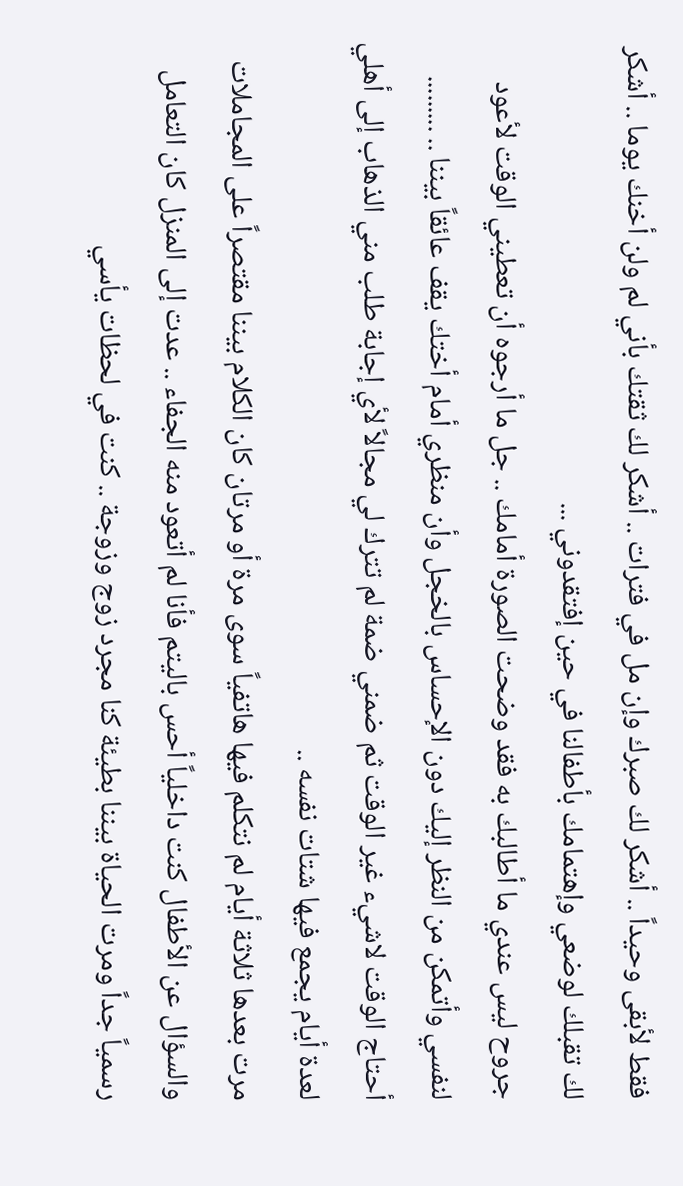فقط لأبقى وحيداً .. أشكر لك صبرك وإن مل في فترات .. أشكر لك ثقتك بأني لم ولن أخنك يوما .. أشكر لك تقبلك لوضعي وإهتمامك بأطفالنا في حين إفتقدوني ...
جروح ليس عندي ما أطالبك به فقد وضحت الصورة أمامك .. جل ما أرجوه أن تعطيني الوقت لأعود لنفسي وأتمكن من النظر إليك دون الإحساس بالخجل وأن منظري أمام أختك يقف عائقاً بيننا .. .........
أحتاج الوقت لاشيء غير الوقت ثم ضمني ضمة لم تترك لي مجالاً لأي إجابة طلب مني الذهاب إلى أهلي لعدة أيام يجمع فيها شتات نفسه ..
مرت بعدها ثلاثة أيام لم نتكلم فيها هاتفياً سوى مرة أو مرتان كان الكلام بيننا مقتصراً على المجاملات والسؤال عن الأطفال كنت داخلياً أحس باليتم فأنا لم أتعود منه الجفاء .. عدت إلى المنزل كان التعامل رسمياً جداً ومرت الحياة بيننا بطيئة كنا مجرد زوج وزوجة .. كنت في لحظات يأسي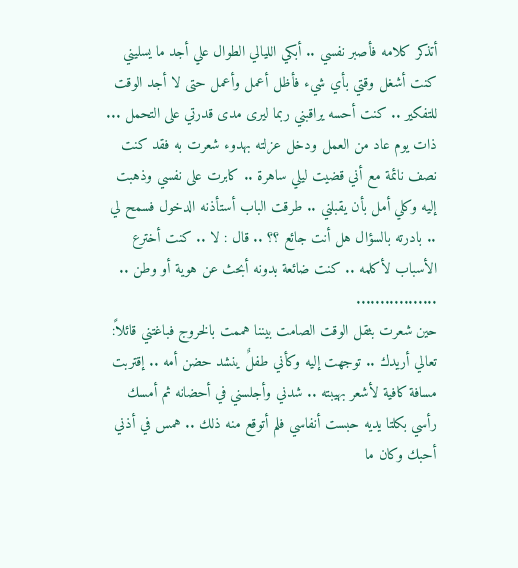أتذكر كلامه فأصبر نفسي .. أبكي الليالي الطوال علي أجد ما يسليني كنت أشغل وقتي بأي شيء فأظل أعمل وأعمل حتى لا أجد الوقت للتفكير .. كنت أحسه يراقبني ربما ليرى مدى قدرتي على التحمل ...
ذات يوم عاد من العمل ودخل عزلته بهدوء شعرت به فقد كنت نصف نائمة مع أني قضيت ليلي ساهرة .. كابرت على نفسي وذهبت إليه وكلي أمل بأن يقبلني .. طرقت الباب أستأذنه الدخول فسمح لي .. بادرته بالسؤال هل أنت جائع ؟؟ .. قال : لا .. كنت أخترع الأسباب لأكلمه .. كنت ضائعة بدونه أبحث عن هوية أو وطن .. .................
حين شعرت بثقل الوقت الصامت بيننا هممت بالخروج فباغتني قائلاً: تعالي أريدك .. توجهت إليه وكأني طفلٌ ينشد حضن أمه .. إقتربت مسافة كافية لأشعر بهيبته .. شدني وأجلسني في أحضانه ثم أمسك رأسي بكلتا يديه حبست أنفاسي فلم أتوقع منه ذلك .. همس في أذني أحبك وكان ما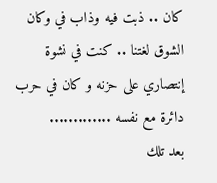كان .. ذبت فيه وذاب في وكان الشوق لغتنا .. كنت في نشوة إنتصاري على حزنه و كان في حرب دائرة مع نفسه .............
بعد تلك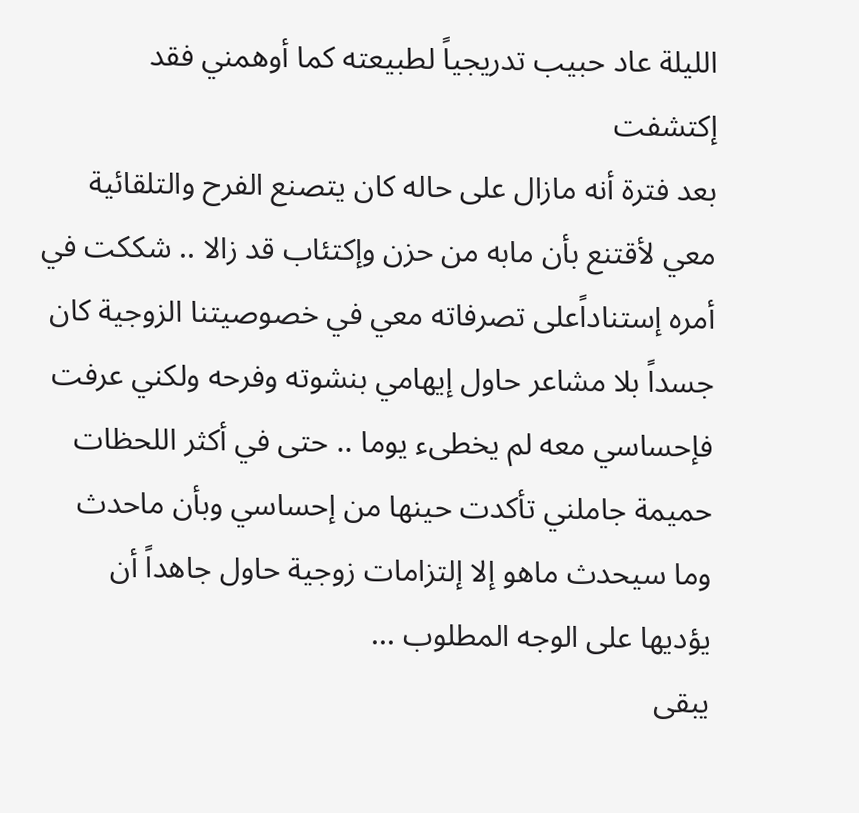الليلة عاد حبيب تدريجياً لطبيعته كما أوهمني فقد إكتشفت
بعد فترة أنه مازال على حاله كان يتصنع الفرح والتلقائية معي لأقتنع بأن مابه من حزن وإكتئاب قد زالا .. شككت في أمره إستناداًعلى تصرفاته معي في خصوصيتنا الزوجية كان جسداً بلا مشاعر حاول إيهامي بنشوته وفرحه ولكني عرفت فإحساسي معه لم يخطىء يوما .. حتى في أكثر اللحظات حميمة جاملني تأكدت حينها من إحساسي وبأن ماحدث وما سيحدث ماهو إلا إلتزامات زوجية حاول جاهداً أن يؤديها على الوجه المطلوب ...
يبقى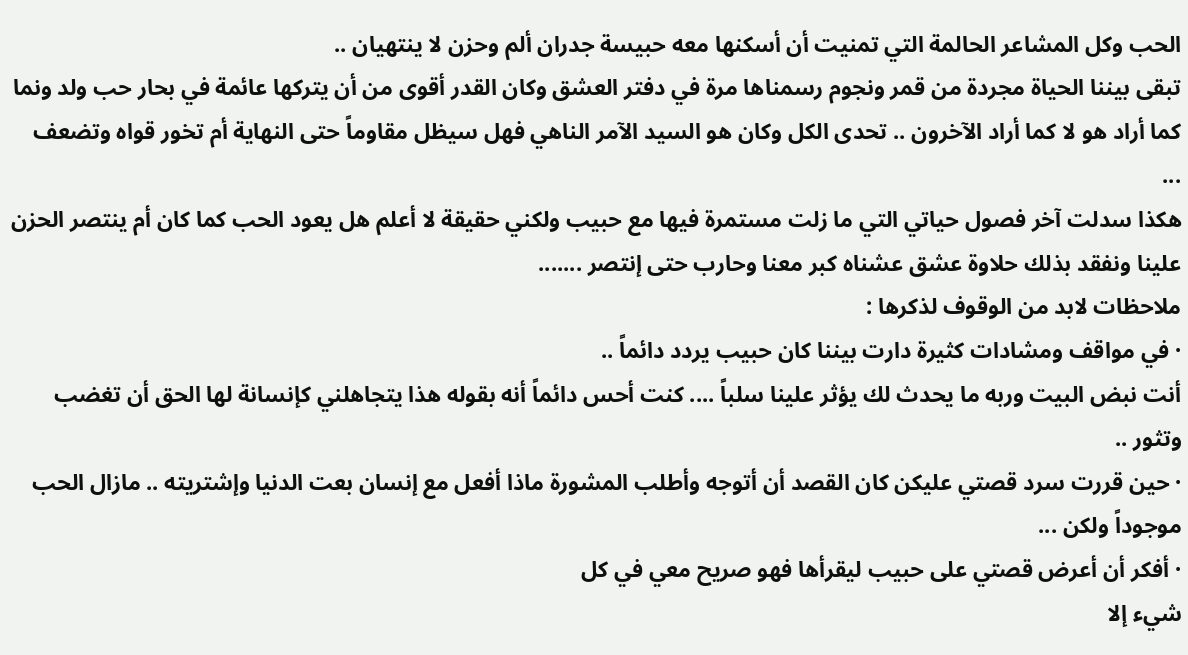الحب وكل المشاعر الحالمة التي تمنيت أن أسكنها معه حبيسة جدران ألم وحزن لا ينتهيان ..
تبقى بيننا الحياة مجردة من قمر ونجوم رسمناها مرة في دفتر العشق وكان القدر أقوى من أن يتركها عائمة في بحار حب ولد ونما كما أراد هو لا كما أراد الآخرون .. تحدى الكل وكان هو السيد الآمر الناهي فهل سيظل مقاوماً حتى النهاية أم تخور قواه وتضعف ...
هكذا سدلت آخر فصول حياتي التي ما زلت مستمرة فيها مع حبيب ولكني حقيقة لا أعلم هل يعود الحب كما كان أم ينتصر الحزن علينا ونفقد بذلك حلاوة عشق عشناه كبر معنا وحارب حتى إنتصر .......
ملاحظات لابد من الوقوف لذكرها :
· في مواقف ومشادات كثيرة دارت بيننا كان حبيب يردد دائماً ..
أنت نبض البيت وربه ما يحدث لك يؤثر علينا سلباً .... كنت أحس دائماً أنه بقوله هذا يتجاهلني كإنسانة لها الحق أن تغضب وتثور ..
· حين قررت سرد قصتي عليكن كان القصد أن أتوجه وأطلب المشورة ماذا أفعل مع إنسان بعت الدنيا وإشتريته .. مازال الحب موجوداً ولكن ...
· أفكر أن أعرض قصتي على حبيب ليقرأها فهو صريح معي في كل
شيء إلا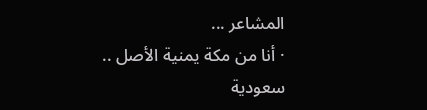المشاعر ...
· أنا من مكة يمنية الأصل .. سعودية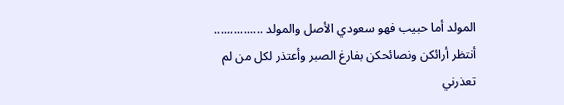المولد أما حبيب فهو سعودي الأصل والمولد ...............
أنتظر أرائكن ونصائحكن بفارغ الصبر وأعتذر لكل من لم تعذرني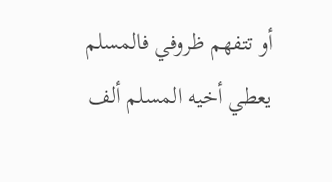أو تتفهم ظروفي فالمسلم يعطي أخيه المسلم ألف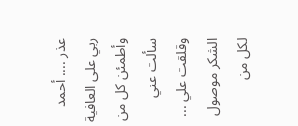عذر .... أحمد ربي على العافية وأطمئن كل من سألت عني وقلقت علي ...
الشكر موصول لكل من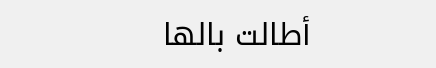أطالت بالها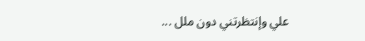علي وإنتظرتني دون ملل ...